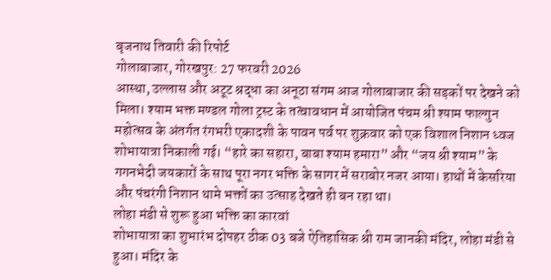बृजनाथ तिवारी की रिपोर्ट
गोलाबाजार, गोरखपुर: 27 फरवरी 2026
आस्था, उल्लास और अटूट श्रद्धा का अनूठा संगम आज गोलाबाजार की सड़कों पर देखने को मिला। श्याम भक्त मण्डल गोला ट्रस्ट के तत्वावधान में आयोजित पंचम श्री श्याम फाल्गुन महोत्सव के अंतर्गत रंगभरी एकादशी के पावन पर्व पर शुक्रवार को एक विशाल निशान ध्वज शोभायात्रा निकाली गई। “हारे का सहारा, बाबा श्याम हमारा” और “जय श्री श्याम” के गगनभेदी जयकारों के साथ पूरा नगर भक्ति के सागर में सराबोर नजर आया। हाथों में केसरिया और पंचरंगी निशान थामे भक्तों का उत्साह देखते ही बन रहा था।
लोहा मंडी से शुरू हुआ भक्ति का कारवां
शोभायात्रा का शुभारंभ दोपहर ठीक 03 बजे ऐतिहासिक श्री राम जानकी मंदिर, लोहा मंडी से हुआ। मंदिर के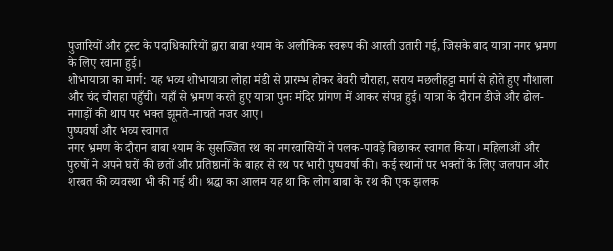पुजारियों और ट्रस्ट के पदाधिकारियों द्वारा बाबा श्याम के अलौकिक स्वरूप की आरती उतारी गई, जिसके बाद यात्रा नगर भ्रमण के लिए रवाना हुई।
शोभायात्रा का मार्ग: यह भव्य शोभायात्रा लोहा मंडी से प्रारम्भ होकर बेवरी चौराहा, सराय मछलीहट्टा मार्ग से होते हुए गौशाला और चंद चौराहा पहुँची। यहाँ से भ्रमण करते हुए यात्रा पुनः मंदिर प्रांगण में आकर संपन्न हुई। यात्रा के दौरान डीजे और ढोल-नगाड़ों की थाप पर भक्त झूमते-नाचते नजर आए।
पुष्पवर्षा और भव्य स्वागत
नगर भ्रमण के दौरान बाबा श्याम के सुसज्जित रथ का नगरवासियों ने पलक-पावड़े बिछाकर स्वागत किया। महिलाओं और पुरुषों ने अपने घरों की छतों और प्रतिष्ठानों के बाहर से रथ पर भारी पुष्पवर्षा की। कई स्थानों पर भक्तों के लिए जलपान और शरबत की व्यवस्था भी की गई थी। श्रद्धा का आलम यह था कि लोग बाबा के रथ की एक झलक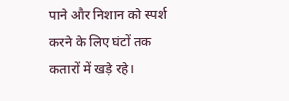पाने और निशान को स्पर्श करने के लिए घंटों तक कतारों में खड़े रहे।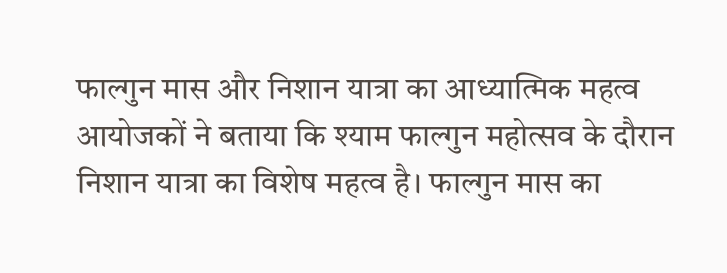फाल्गुन मास और निशान यात्रा का आध्यात्मिक महत्व
आयोजकों ने बताया कि श्याम फाल्गुन महोत्सव के दौरान निशान यात्रा का विशेष महत्व है। फाल्गुन मास का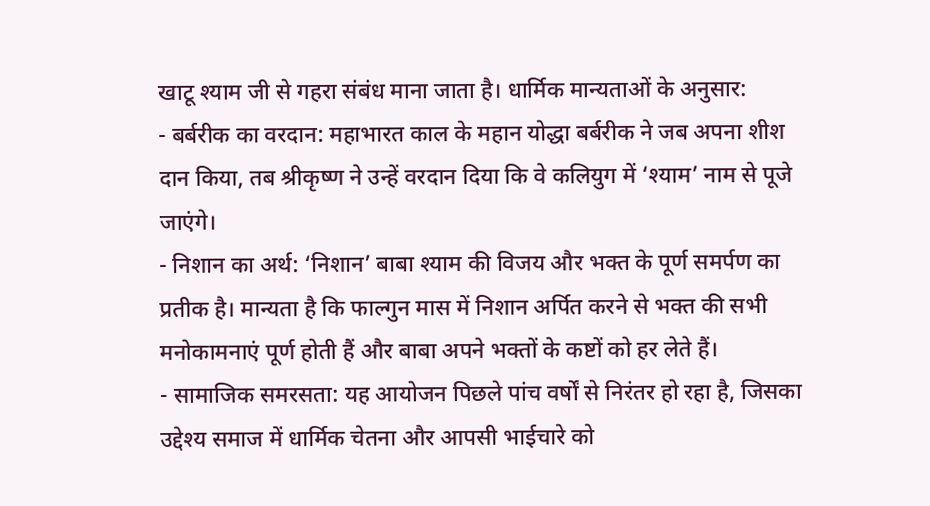खाटू श्याम जी से गहरा संबंध माना जाता है। धार्मिक मान्यताओं के अनुसार:
- बर्बरीक का वरदान: महाभारत काल के महान योद्धा बर्बरीक ने जब अपना शीश दान किया, तब श्रीकृष्ण ने उन्हें वरदान दिया कि वे कलियुग में ‘श्याम’ नाम से पूजे जाएंगे।
- निशान का अर्थ: ‘निशान’ बाबा श्याम की विजय और भक्त के पूर्ण समर्पण का प्रतीक है। मान्यता है कि फाल्गुन मास में निशान अर्पित करने से भक्त की सभी मनोकामनाएं पूर्ण होती हैं और बाबा अपने भक्तों के कष्टों को हर लेते हैं।
- सामाजिक समरसता: यह आयोजन पिछले पांच वर्षों से निरंतर हो रहा है, जिसका उद्देश्य समाज में धार्मिक चेतना और आपसी भाईचारे को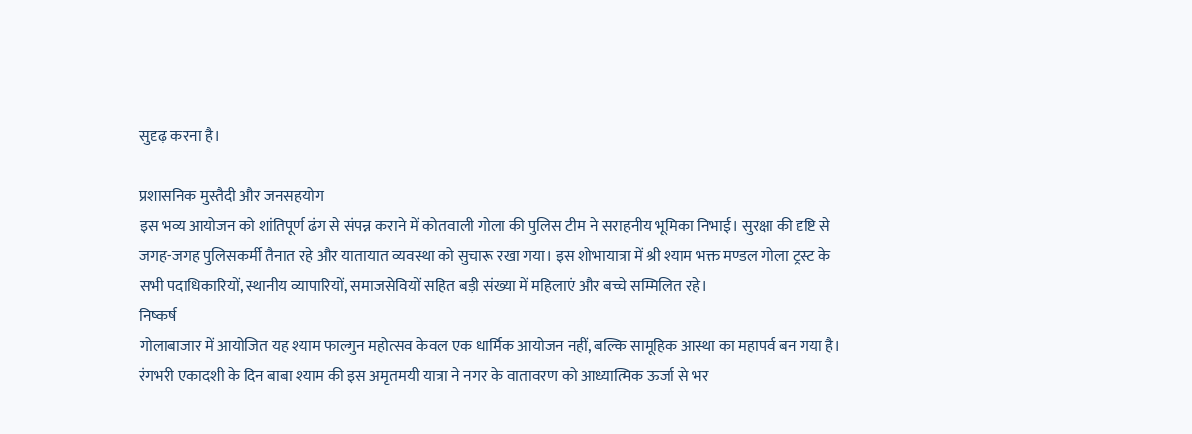सुदृढ़ करना है।

प्रशासनिक मुस्तैदी और जनसहयोग
इस भव्य आयोजन को शांतिपूर्ण ढंग से संपन्न कराने में कोतवाली गोला की पुलिस टीम ने सराहनीय भूमिका निभाई। सुरक्षा की दृष्टि से जगह-जगह पुलिसकर्मी तैनात रहे और यातायात व्यवस्था को सुचारू रखा गया। इस शोभायात्रा में श्री श्याम भक्त मण्डल गोला ट्रस्ट के सभी पदाधिकारियों, स्थानीय व्यापारियों, समाजसेवियों सहित बड़ी संख्या में महिलाएं और बच्चे सम्मिलित रहे।
निष्कर्ष
गोलाबाजार में आयोजित यह श्याम फाल्गुन महोत्सव केवल एक धार्मिक आयोजन नहीं, बल्कि सामूहिक आस्था का महापर्व बन गया है। रंगभरी एकादशी के दिन बाबा श्याम की इस अमृतमयी यात्रा ने नगर के वातावरण को आध्यात्मिक ऊर्जा से भर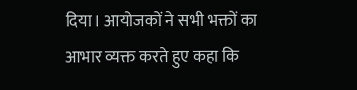दिया। आयोजकों ने सभी भक्तों का आभार व्यक्त करते हुए कहा कि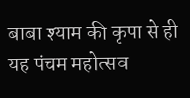बाबा श्याम की कृपा से ही यह पंचम महोत्सव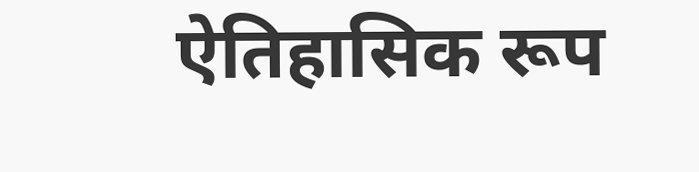ऐतिहासिक रूप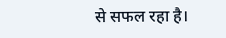से सफल रहा है।